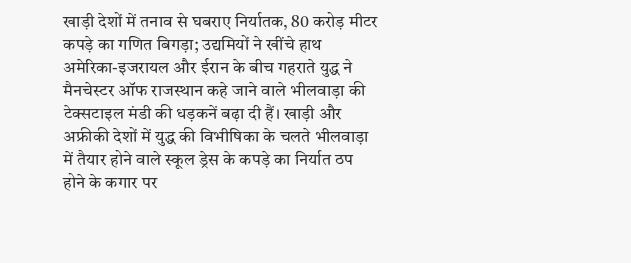खाड़ी देशों में तनाव से घबराए निर्यातक, 80 करोड़ मीटर कपड़े का गणित बिगड़ा; उद्यमियों ने खींचे हाथ
अमेरिका-इजरायल और ईरान के बीच गहराते युद्ध ने मैनचेस्टर ऑफ राजस्थान कहे जाने वाले भीलवाड़ा की टेक्सटाइल मंडी की धड़कनें बढ़ा दी हैं। खाड़ी और अफ्रीकी देशों में युद्ध की विभीषिका के चलते भीलवाड़ा में तैयार होने वाले स्कूल ड्रेस के कपड़े का निर्यात ठप होने के कगार पर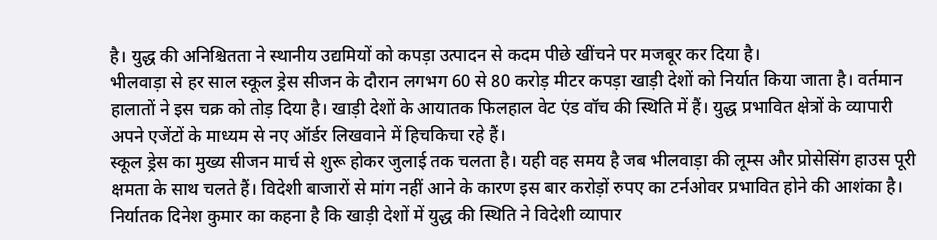है। युद्ध की अनिश्चितता ने स्थानीय उद्यमियों को कपड़ा उत्पादन से कदम पीछे खींचने पर मजबूर कर दिया है।
भीलवाड़ा से हर साल स्कूल ड्रेस सीजन के दौरान लगभग 60 से 80 करोड़ मीटर कपड़ा खाड़ी देशों को निर्यात किया जाता है। वर्तमान हालातों ने इस चक्र को तोड़ दिया है। खाड़ी देशों के आयातक फिलहाल वेट एंड वॉच की स्थिति में हैं। युद्ध प्रभावित क्षेत्रों के व्यापारी अपने एजेंटों के माध्यम से नए ऑर्डर लिखवाने में हिचकिचा रहे हैं।
स्कूल ड्रेस का मुख्य सीजन मार्च से शुरू होकर जुलाई तक चलता है। यही वह समय है जब भीलवाड़ा की लूम्स और प्रोसेसिंग हाउस पूरी क्षमता के साथ चलते हैं। विदेशी बाजारों से मांग नहीं आने के कारण इस बार करोड़ों रुपए का टर्नओवर प्रभावित होने की आशंका है।
निर्यातक दिनेश कुमार का कहना है कि खाड़ी देशों में युद्ध की स्थिति ने विदेशी व्यापार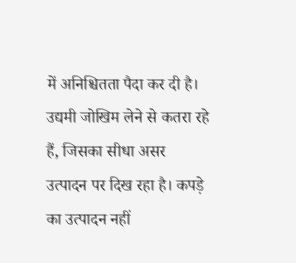में अनिश्चितता पैदा कर दी है। उद्यमी जोखिम लेने से कतरा रहे हैं, जिसका सीधा असर उत्पादन पर दिख रहा है। कपड़े का उत्पादन नहीं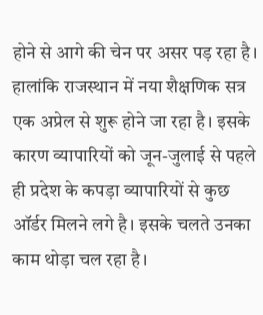होने से आगे की चेन पर असर पड़ रहा है।
हालांकि राजस्थान में नया शैक्षणिक सत्र एक अप्रेल से शुरू होने जा रहा है। इसके कारण व्यापारियों को जून-जुलाई से पहले ही प्रदेश के कपड़ा व्यापारियों से कुछ ऑर्डर मिलने लगे है। इसके चलते उनका काम थोड़ा चल रहा है।